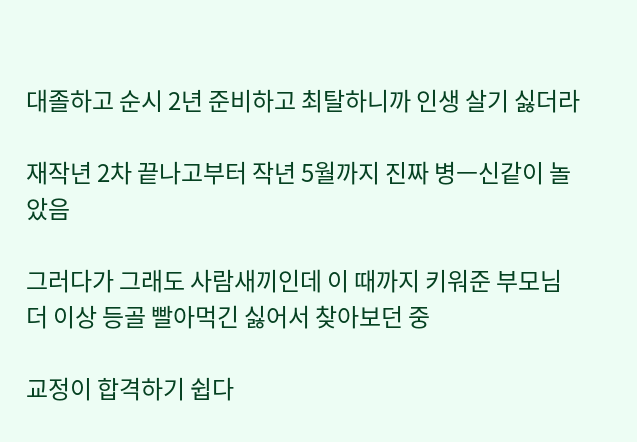대졸하고 순시 2년 준비하고 최탈하니까 인생 살기 싫더라

재작년 2차 끝나고부터 작년 5월까지 진짜 병ㅡ신같이 놀았음

그러다가 그래도 사람새끼인데 이 때까지 키워준 부모님 더 이상 등골 빨아먹긴 싫어서 찾아보던 중

교정이 합격하기 쉽다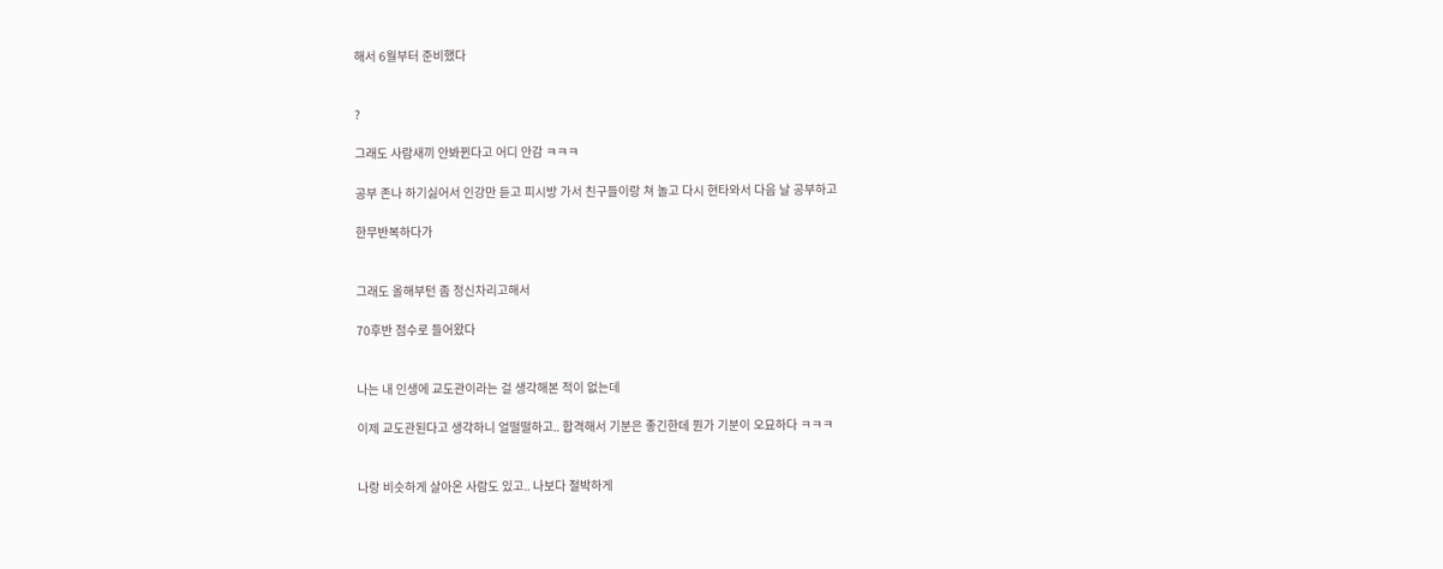해서 6월부터 준비했다


?

그래도 사람새끼 안봐뀐다고 어디 안감 ㅋㅋㅋ

공부 존나 하기싫어서 인강만 듣고 피시방 가서 친구들이랑 쳐 놀고 다시 현타와서 다음 날 공부하고

한무반복하다가


그래도 올해부턴 좀 정신차리고해서

70후반 점수로 들어왔다


나는 내 인생에 교도관이라는 걸 생각해본 적이 없는데

이제 교도관된다고 생각하니 얼떨떨하고.. 합격해서 기분은 좋긴한데 뭔가 기분이 오묘하다 ㅋㅋㅋ


나랑 비슷하게 살아온 사람도 있고.. 나보다 절박하게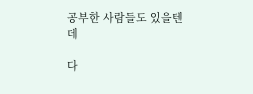공부한 사람들도 있을텐데

다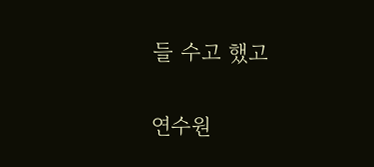들 수고 했고

연수원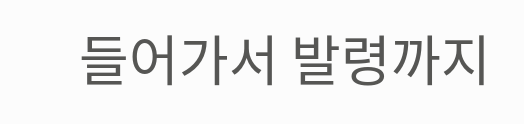들어가서 발령까지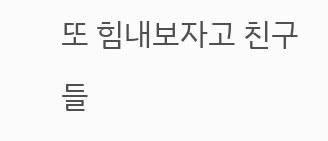또 힘내보자고 친구들